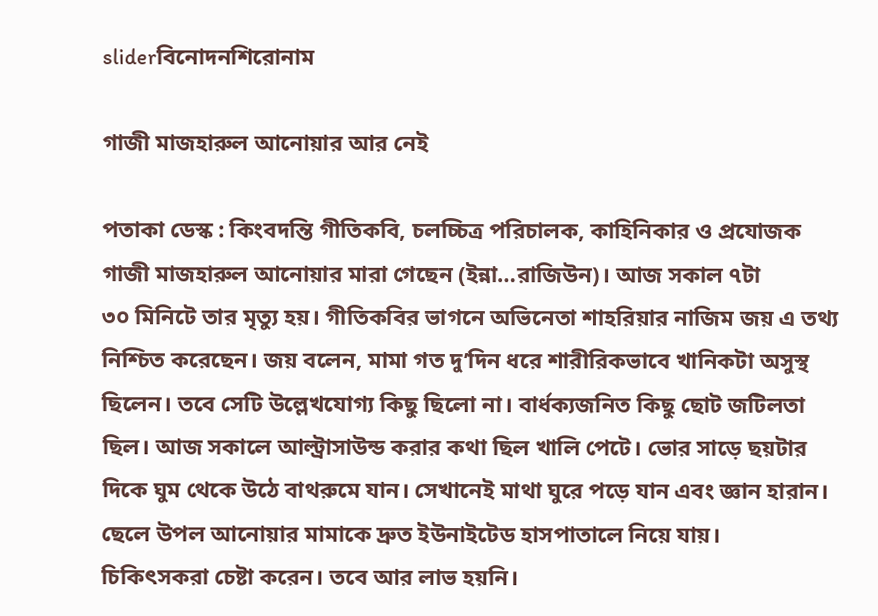sliderবিনোদনশিরোনাম

গাজী মাজহারুল আনোয়ার আর নেই

পতাকা ডেস্ক : কিংবদন্তি গীতিকবি, চলচ্চিত্র পরিচালক, কাহিনিকার ও প্রযোজক গাজী মাজহারুল আনোয়ার মারা গেছেন (ইন্না…রাজিউন)। আজ সকাল ৭টা ৩০ ‍মিনিটে তার মৃত্যু হয়। গীতিকবির ভাগনে অভিনেতা শাহরিয়ার নাজিম জয় এ তথ্য নিশ্চিত করেছেন। জয় বলেন, মামা গত দু’দিন ধরে শারীরিকভাবে খানিকটা অসুস্থ ছিলেন। তবে সেটি উল্লেখযোগ্য কিছু ছিলো না। বার্ধক্যজনিত কিছু ছোট জটিলতা ছিল। আজ সকালে আল্ট্রাসাউন্ড করার কথা ছিল খালি পেটে। ভোর সাড়ে ছয়টার দিকে ঘুম থেকে উঠে বাথরুমে যান। সেখানেই মাথা ঘুরে পড়ে যান এবং জ্ঞ‍ান হারান। ছেলে উপল আনোয়ার মামাকে দ্রুত ইউনাইটেড হাসপাতালে নিয়ে যায়।
চিকিৎসকরা চেষ্টা করেন। তবে আর লাভ হয়নি।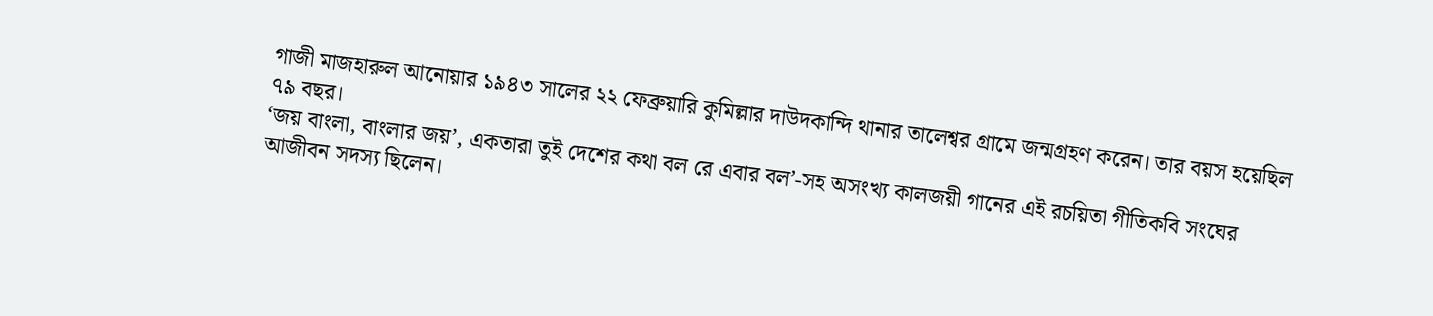গাজী মাজহারুল আনোয়ার ১৯৪৩ সালের ২২ ফেব্রুয়ারি কুমিল্লার দাউদকান্দি থানার তালেশ্বর গ্রামে জন্মগ্রহণ করেন। তার বয়স হয়েছিল ৭৯ বছর।
‘জয় বাংলা, বাংলার জয়’, একতারা তুই দেশের কথা বল রে এবার বল’-সহ অসংখ্য কালজয়ী গানের এই রচয়িতা গীতিকবি সংঘের আজীবন সদস্য ছিলেন।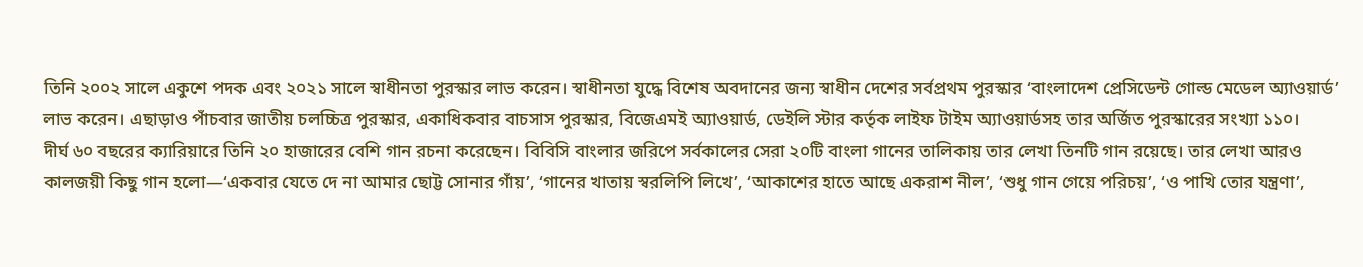তিনি ২০০২ সালে একুশে পদক এবং ২০২১ সালে স্বাধীনতা পুরস্কার লাভ করেন। স্বাধীনতা যুদ্ধে বিশেষ অবদানের জন্য স্বাধীন দেশের সর্বপ্রথম পুরস্কার ‘বাংলাদেশ প্রেসিডেন্ট গোল্ড মেডেল অ্যাওয়ার্ড’ লাভ করেন। এছাড়াও পাঁচবার জাতীয় চলচ্চিত্র পুরস্কার, একাধিকবার বাচসাস পুরস্কার, বিজেএমই অ্যাওয়ার্ড, ডেইলি স্টার কর্তৃক লাইফ টাইম অ্যাওয়ার্ডসহ তার অর্জিত পুরস্কারের সংখ্যা ১১০।
দীর্ঘ ৬০ বছরের ক্যারিয়ারে তিনি ২০ হাজারের বেশি গান রচনা করেছেন। বিবিসি বাংলার জরিপে সর্বকালের সেরা ২০টি বাংলা গানের তালিকায় তার লেখা তিনটি গান রয়েছে। তার লেখা আরও কালজয়ী কিছু গান হলো—‘একবার যেতে দে না আমার ছোট্ট সোনার গাঁয়’, ‘গানের খাতায় স্বরলিপি লিখে’, ‘আকাশের হাতে আছে একরাশ নীল’, ‘শুধু গান গেয়ে পরিচয়’, ‘ও পাখি তোর যন্ত্রণা’,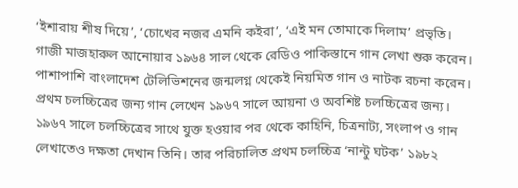‘ইশারায় শীষ দিয়ে’, ‘চোখের নজর এমনি কইরা’, ‘এই মন তোমাকে দিলাম’ প্রভৃতি।
গাজী মাজহারুল আনোয়ার ১৯৬৪ সাল থেকে রেডিও পাকিস্তানে গান লেখা শুরু করেন। পাশাপাশি বাংলাদেশ টেলিভিশনের জন্মলগ্ন থেকেই নিয়মিত গান ও নাটক রচনা করেন। প্রথম চলচ্চিত্রের জন্য গান লেখেন ১৯৬৭ সালে আয়না ও অবশিষ্ট চলচ্চিত্রের জন্য। ১৯৬৭ সালে চলচ্চিত্রের সাথে যুক্ত হওয়ার পর থেকে কাহিনি, চিত্রনাট্য, সংলাপ ও গান লেখাতেও দক্ষতা দেখান তিনি। তার পরিচালিত প্রথম চলচ্চিত্র ‘নান্টু ঘটক’ ১৯৮২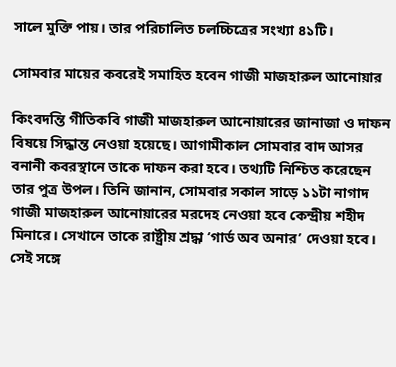সালে মুক্তি পায়। তার পরিচালিত চলচ্চিত্রের সংখ্যা ৪১টি।

সোমবার মায়ের কবরেই সমাহিত হবেন গাজী মাজহারুল আনোয়ার

কিংবদন্তি গীতিকবি গাজী মাজহারুল আনোয়ারের জানাজা ও দাফন বিষয়ে সিদ্ধান্ত নেওয়া হয়েছে। আগামীকাল সোমবার বাদ আসর বনানী কবরস্থানে তাকে দাফন করা হবে। তথ্যটি নিশ্চিত করেছেন তার পুত্র উপল। তিনি জানান, সোমবার সকাল সাড়ে ১১টা নাগাদ গাজী মাজহারুল আনোয়ারের মরদেহ নেওয়া হবে কেন্দ্রীয় শহীদ মিনারে। সেখানে তাকে রাষ্ট্রীয় শ্রদ্ধা ‘গার্ড অব অনার’ দেওয়া হবে। সেই সঙ্গে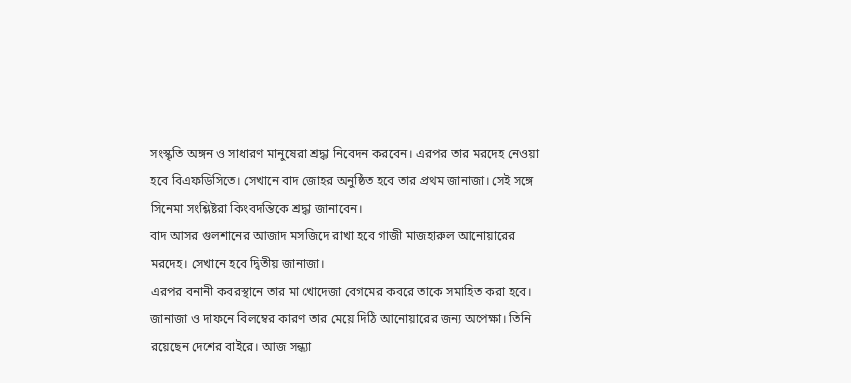সংস্কৃতি অঙ্গন ও সাধারণ মানুষেরা শ্রদ্ধা নিবেদন করবেন। এরপর তার মরদেহ নেওয়া হবে বিএফডিসিতে। সেখানে বাদ জোহর অনুষ্ঠিত হবে তার প্রথম জানাজা। সেই সঙ্গে সিনেমা সংশ্লিষ্টরা কিংবদন্তিকে শ্রদ্ধা জানাবেন।
বাদ আসর গুলশানের আজাদ মসজিদে রাখা হবে গাজী মাজহারুল আনোয়ারের মরদেহ। সেখানে হবে দ্বিতীয় জানাজা।
এরপর বনানী কবরস্থানে তার মা খোদেজা বেগমের কবরে তাকে সমাহিত করা হবে। জানাজা ও দাফনে বিলম্বের কারণ তার মেয়ে দিঠি আনোয়ারের জন্য অপেক্ষা। তিনি রয়েছেন দেশের বাইরে। আজ সন্ধ্যা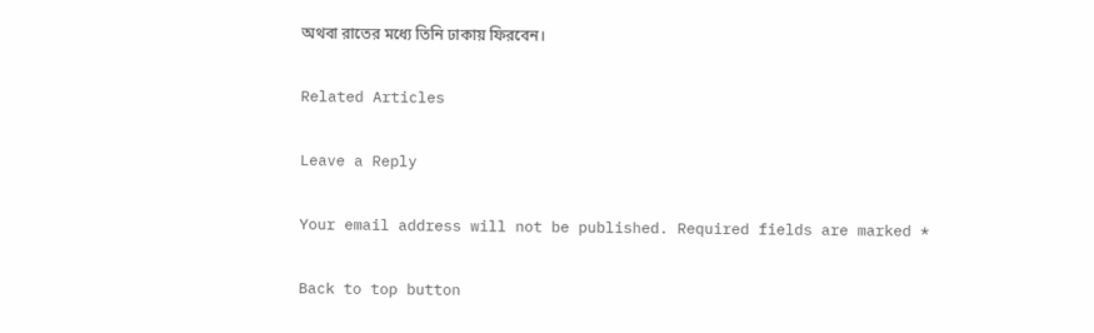অথবা রাতের মধ্যে তিনি ঢাকায় ফিরবেন।

Related Articles

Leave a Reply

Your email address will not be published. Required fields are marked *

Back to top button